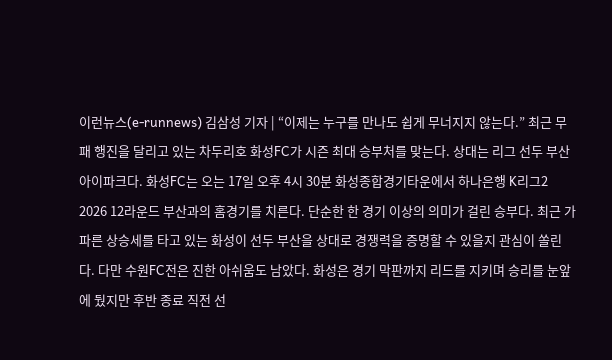이런뉴스(e-runnews) 김삼성 기자 | “이제는 누구를 만나도 쉽게 무너지지 않는다.” 최근 무패 행진을 달리고 있는 차두리호 화성FC가 시즌 최대 승부처를 맞는다. 상대는 리그 선두 부산아이파크다. 화성FC는 오는 17일 오후 4시 30분 화성종합경기타운에서 하나은행 K리그2 2026 12라운드 부산과의 홈경기를 치른다. 단순한 한 경기 이상의 의미가 걸린 승부다. 최근 가파른 상승세를 타고 있는 화성이 선두 부산을 상대로 경쟁력을 증명할 수 있을지 관심이 쏠린다. 다만 수원FC전은 진한 아쉬움도 남았다. 화성은 경기 막판까지 리드를 지키며 승리를 눈앞에 뒀지만 후반 종료 직전 선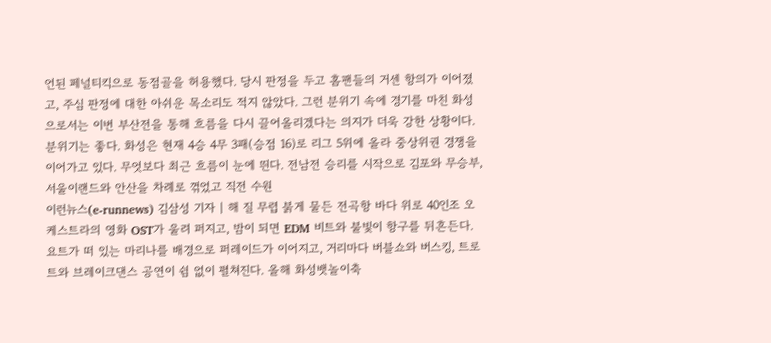언된 페널티킥으로 동점골을 허용했다. 당시 판정을 두고 홈팬들의 거센 항의가 이어졌고, 주심 판정에 대한 아쉬운 목소리도 적지 않았다. 그런 분위기 속에 경기를 마친 화성으로서는 이번 부산전을 통해 흐름을 다시 끌어올리겠다는 의지가 더욱 강한 상황이다. 분위기는 좋다. 화성은 현재 4승 4무 3패(승점 16)로 리그 5위에 올라 중상위권 경쟁을 이어가고 있다. 무엇보다 최근 흐름이 눈에 띈다. 전남전 승리를 시작으로 김포와 무승부, 서울이랜드와 안산을 차례로 꺾었고 직전 수원
이런뉴스(e-runnews) 김삼성 기자 | 해 질 무렵 붉게 물든 전곡항 바다 위로 40인조 오케스트라의 영화 OST가 울려 퍼지고, 밤이 되면 EDM 비트와 불빛이 항구를 뒤흔든다. 요트가 떠 있는 마리나를 배경으로 퍼레이드가 이어지고, 거리마다 버블쇼와 버스킹, 트로트와 브레이크댄스 공연이 쉼 없이 펼쳐진다. 올해 화성뱃놀이축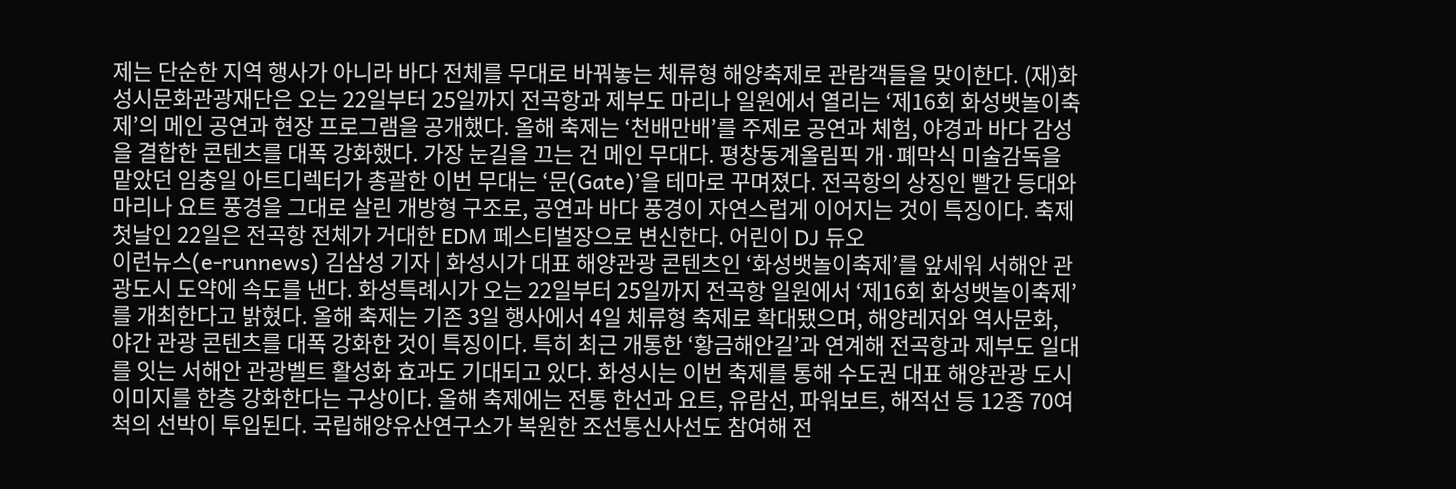제는 단순한 지역 행사가 아니라 바다 전체를 무대로 바꿔놓는 체류형 해양축제로 관람객들을 맞이한다. (재)화성시문화관광재단은 오는 22일부터 25일까지 전곡항과 제부도 마리나 일원에서 열리는 ‘제16회 화성뱃놀이축제’의 메인 공연과 현장 프로그램을 공개했다. 올해 축제는 ‘천배만배’를 주제로 공연과 체험, 야경과 바다 감성을 결합한 콘텐츠를 대폭 강화했다. 가장 눈길을 끄는 건 메인 무대다. 평창동계올림픽 개·폐막식 미술감독을 맡았던 임충일 아트디렉터가 총괄한 이번 무대는 ‘문(Gate)’을 테마로 꾸며졌다. 전곡항의 상징인 빨간 등대와 마리나 요트 풍경을 그대로 살린 개방형 구조로, 공연과 바다 풍경이 자연스럽게 이어지는 것이 특징이다. 축제 첫날인 22일은 전곡항 전체가 거대한 EDM 페스티벌장으로 변신한다. 어린이 DJ 듀오
이런뉴스(e-runnews) 김삼성 기자 | 화성시가 대표 해양관광 콘텐츠인 ‘화성뱃놀이축제’를 앞세워 서해안 관광도시 도약에 속도를 낸다. 화성특례시가 오는 22일부터 25일까지 전곡항 일원에서 ‘제16회 화성뱃놀이축제’를 개최한다고 밝혔다. 올해 축제는 기존 3일 행사에서 4일 체류형 축제로 확대됐으며, 해양레저와 역사문화, 야간 관광 콘텐츠를 대폭 강화한 것이 특징이다. 특히 최근 개통한 ‘황금해안길’과 연계해 전곡항과 제부도 일대를 잇는 서해안 관광벨트 활성화 효과도 기대되고 있다. 화성시는 이번 축제를 통해 수도권 대표 해양관광 도시 이미지를 한층 강화한다는 구상이다. 올해 축제에는 전통 한선과 요트, 유람선, 파워보트, 해적선 등 12종 70여 척의 선박이 투입된다. 국립해양유산연구소가 복원한 조선통신사선도 참여해 전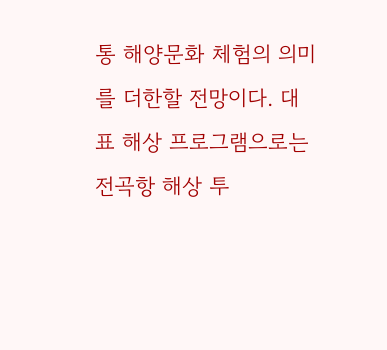통 해양문화 체험의 의미를 더한할 전망이다. 대표 해상 프로그램으로는 전곡항 해상 투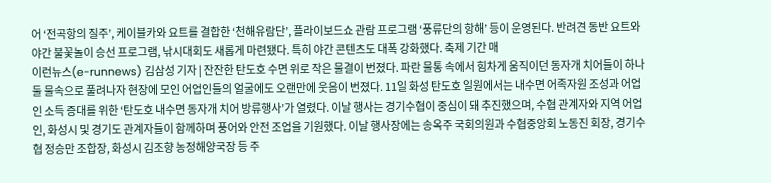어 ‘전곡항의 질주’, 케이블카와 요트를 결합한 ‘천해유람단’, 플라이보드쇼 관람 프로그램 ‘풍류단의 항해’ 등이 운영된다. 반려견 동반 요트와 야간 불꽃놀이 승선 프로그램, 낚시대회도 새롭게 마련됐다. 특히 야간 콘텐츠도 대폭 강화했다. 축제 기간 매
이런뉴스(e-runnews) 김삼성 기자 | 잔잔한 탄도호 수면 위로 작은 물결이 번졌다. 파란 물통 속에서 힘차게 움직이던 동자개 치어들이 하나둘 물속으로 풀려나자 현장에 모인 어업인들의 얼굴에도 오랜만에 웃음이 번졌다. 11일 화성 탄도호 일원에서는 내수면 어족자원 조성과 어업인 소득 증대를 위한 ‘탄도호 내수면 동자개 치어 방류행사’가 열렸다. 이날 행사는 경기수협이 중심이 돼 추진했으며, 수협 관계자와 지역 어업인, 화성시 및 경기도 관계자들이 함께하며 풍어와 안전 조업을 기원했다. 이날 행사장에는 송옥주 국회의원과 수협중앙회 노동진 회장, 경기수협 정승만 조합장, 화성시 김조향 농정해양국장 등 주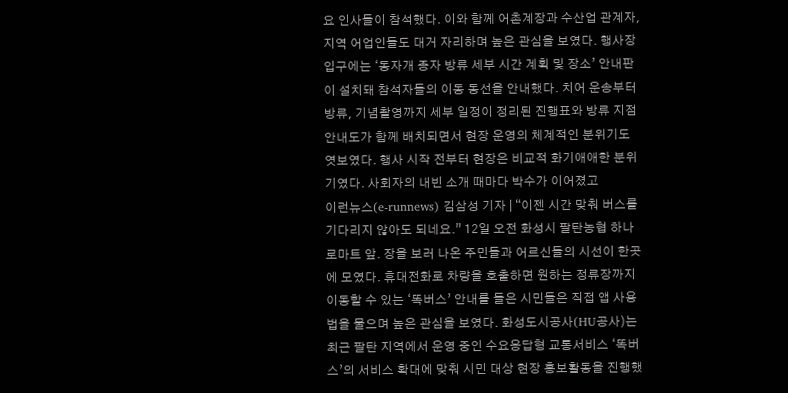요 인사들이 참석했다. 이와 함께 어촌계장과 수산업 관계자, 지역 어업인들도 대거 자리하며 높은 관심을 보였다. 행사장 입구에는 ‘동자개 종자 방류 세부 시간 계획 및 장소’ 안내판이 설치돼 참석자들의 이동 동선을 안내했다. 치어 운송부터 방류, 기념촬영까지 세부 일정이 정리된 진행표와 방류 지점 안내도가 함께 배치되면서 현장 운영의 체계적인 분위기도 엿보였다. 행사 시작 전부터 현장은 비교적 화기애애한 분위기였다. 사회자의 내빈 소개 때마다 박수가 이어졌고
이런뉴스(e-runnews) 김삼성 기자 | “이젠 시간 맞춰 버스를 기다리지 않아도 되네요.” 12일 오전 화성시 팔탄농협 하나로마트 앞. 장을 보러 나온 주민들과 어르신들의 시선이 한곳에 모였다. 휴대전화로 차량을 호출하면 원하는 정류장까지 이동할 수 있는 ‘똑버스’ 안내를 들은 시민들은 직접 앱 사용법을 물으며 높은 관심을 보였다. 화성도시공사(HU공사)는 최근 팔탄 지역에서 운영 중인 수요응답형 교통서비스 ‘똑버스’의 서비스 확대에 맞춰 시민 대상 현장 홍보활동을 진행했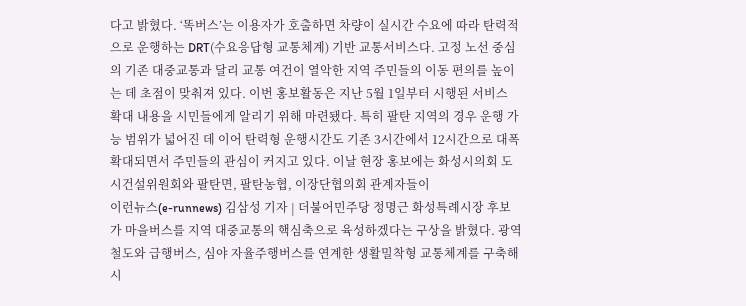다고 밝혔다. ‘똑버스’는 이용자가 호출하면 차량이 실시간 수요에 따라 탄력적으로 운행하는 DRT(수요응답형 교통체계) 기반 교통서비스다. 고정 노선 중심의 기존 대중교통과 달리 교통 여건이 열악한 지역 주민들의 이동 편의를 높이는 데 초점이 맞춰져 있다. 이번 홍보활동은 지난 5월 1일부터 시행된 서비스 확대 내용을 시민들에게 알리기 위해 마련됐다. 특히 팔탄 지역의 경우 운행 가능 범위가 넓어진 데 이어 탄력형 운행시간도 기존 3시간에서 12시간으로 대폭 확대되면서 주민들의 관심이 커지고 있다. 이날 현장 홍보에는 화성시의회 도시건설위원회와 팔탄면, 팔탄농협, 이장단협의회 관계자들이
이런뉴스(e-runnews) 김삼성 기자 | 더불어민주당 정명근 화성특례시장 후보가 마을버스를 지역 대중교통의 핵심축으로 육성하겠다는 구상을 밝혔다. 광역철도와 급행버스, 심야 자율주행버스를 연계한 생활밀착형 교통체계를 구축해 시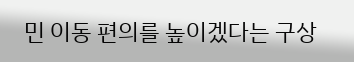민 이동 편의를 높이겠다는 구상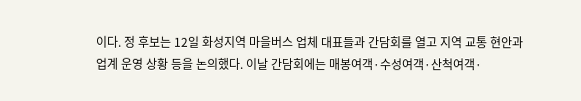이다. 정 후보는 12일 화성지역 마을버스 업체 대표들과 간담회를 열고 지역 교통 현안과 업계 운영 상황 등을 논의했다. 이날 간담회에는 매봉여객·수성여객·산척여객·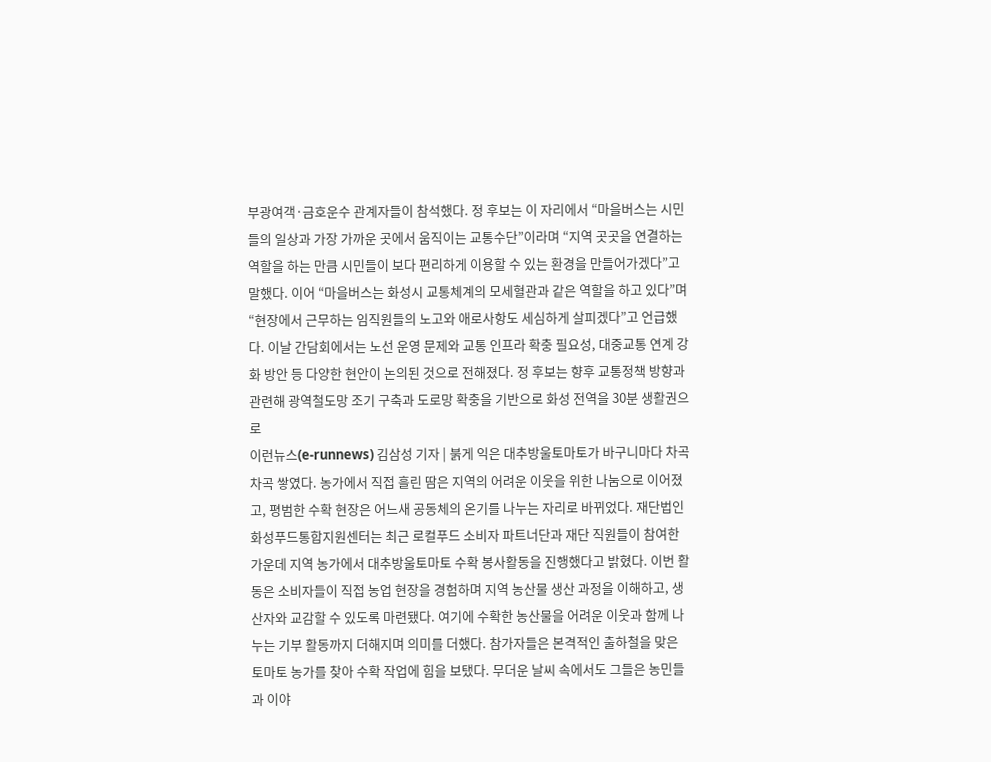부광여객·금호운수 관계자들이 참석했다. 정 후보는 이 자리에서 “마을버스는 시민들의 일상과 가장 가까운 곳에서 움직이는 교통수단”이라며 “지역 곳곳을 연결하는 역할을 하는 만큼 시민들이 보다 편리하게 이용할 수 있는 환경을 만들어가겠다”고 말했다. 이어 “마을버스는 화성시 교통체계의 모세혈관과 같은 역할을 하고 있다”며 “현장에서 근무하는 임직원들의 노고와 애로사항도 세심하게 살피겠다”고 언급했다. 이날 간담회에서는 노선 운영 문제와 교통 인프라 확충 필요성, 대중교통 연계 강화 방안 등 다양한 현안이 논의된 것으로 전해졌다. 정 후보는 향후 교통정책 방향과 관련해 광역철도망 조기 구축과 도로망 확충을 기반으로 화성 전역을 30분 생활권으로
이런뉴스(e-runnews) 김삼성 기자 | 붉게 익은 대추방울토마토가 바구니마다 차곡차곡 쌓였다. 농가에서 직접 흘린 땀은 지역의 어려운 이웃을 위한 나눔으로 이어졌고, 평범한 수확 현장은 어느새 공동체의 온기를 나누는 자리로 바뀌었다. 재단법인 화성푸드통합지원센터는 최근 로컬푸드 소비자 파트너단과 재단 직원들이 참여한 가운데 지역 농가에서 대추방울토마토 수확 봉사활동을 진행했다고 밝혔다. 이번 활동은 소비자들이 직접 농업 현장을 경험하며 지역 농산물 생산 과정을 이해하고, 생산자와 교감할 수 있도록 마련됐다. 여기에 수확한 농산물을 어려운 이웃과 함께 나누는 기부 활동까지 더해지며 의미를 더했다. 참가자들은 본격적인 출하철을 맞은 토마토 농가를 찾아 수확 작업에 힘을 보탰다. 무더운 날씨 속에서도 그들은 농민들과 이야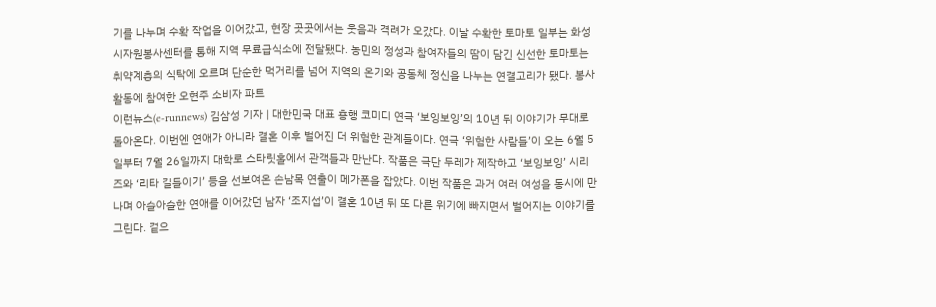기를 나누며 수확 작업을 이어갔고, 현장 곳곳에서는 웃음과 격려가 오갔다. 이날 수확한 토마토 일부는 화성시자원봉사센터를 통해 지역 무료급식소에 전달됐다. 농민의 정성과 참여자들의 땀이 담긴 신선한 토마토는 취약계층의 식탁에 오르며 단순한 먹거리를 넘어 지역의 온기와 공동체 정신을 나누는 연결고리가 됐다. 봉사활동에 참여한 오현주 소비자 파트
이런뉴스(e-runnews) 김삼성 기자 | 대한민국 대표 흥행 코미디 연극 ‘보잉보잉’의 10년 뒤 이야기가 무대로 돌아온다. 이번엔 연애가 아니라 결혼 이후 벌어진 더 위험한 관계들이다. 연극 ‘위험한 사람들’이 오는 6월 5일부터 7월 26일까지 대학로 스타릿홀에서 관객들과 만난다. 작품은 극단 두레가 제작하고 ‘보잉보잉’ 시리즈와 ‘리타 길들이기’ 등을 선보여온 손남목 연출이 메가폰을 잡았다. 이번 작품은 과거 여러 여성을 동시에 만나며 아슬아슬한 연애를 이어갔던 남자 ‘조지섭’이 결혼 10년 뒤 또 다른 위기에 빠지면서 벌어지는 이야기를 그린다. 겉으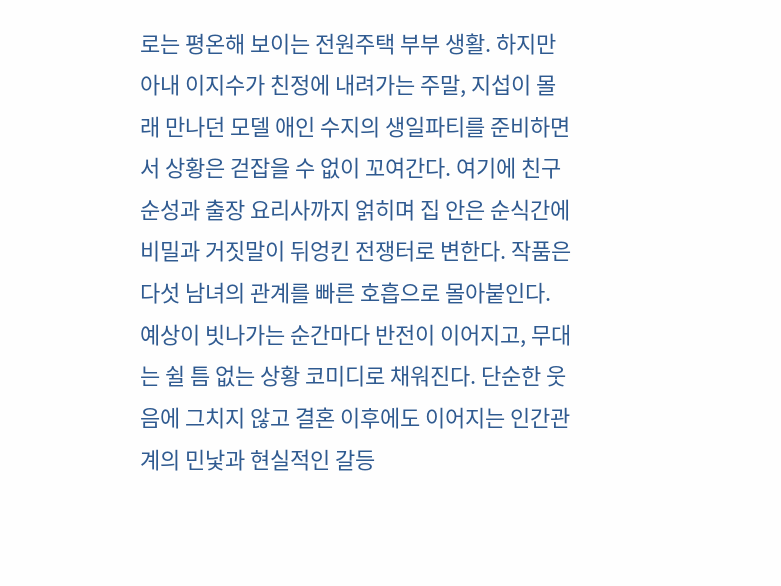로는 평온해 보이는 전원주택 부부 생활. 하지만 아내 이지수가 친정에 내려가는 주말, 지섭이 몰래 만나던 모델 애인 수지의 생일파티를 준비하면서 상황은 걷잡을 수 없이 꼬여간다. 여기에 친구 순성과 출장 요리사까지 얽히며 집 안은 순식간에 비밀과 거짓말이 뒤엉킨 전쟁터로 변한다. 작품은 다섯 남녀의 관계를 빠른 호흡으로 몰아붙인다. 예상이 빗나가는 순간마다 반전이 이어지고, 무대는 쉴 틈 없는 상황 코미디로 채워진다. 단순한 웃음에 그치지 않고 결혼 이후에도 이어지는 인간관계의 민낯과 현실적인 갈등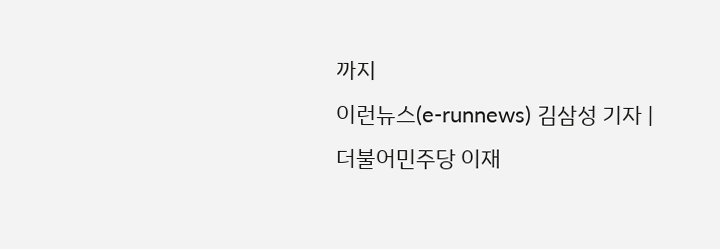까지
이런뉴스(e-runnews) 김삼성 기자 | 더불어민주당 이재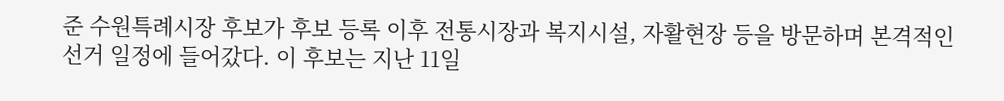준 수원특례시장 후보가 후보 등록 이후 전통시장과 복지시설, 자활현장 등을 방문하며 본격적인 선거 일정에 들어갔다. 이 후보는 지난 11일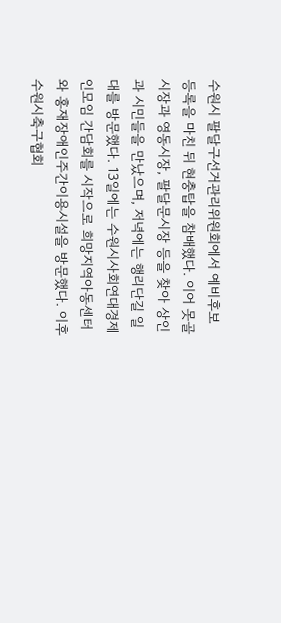수원시 팔달구선거관리위원회에서 예비후보 등록을 마친 뒤 현충탑을 참배했다. 이어 못골시장과 영동시장, 팔달문시장 등을 찾아 상인과 시민들을 만났으며, 저녁에는 행리단길 일대를 방문했다. 13일에는 수원시사회연대경제인모임 간담회를 시작으로 희망지역아동센터와 홍재장애인주간이용시설을 방문했다. 이후 수원시축구협회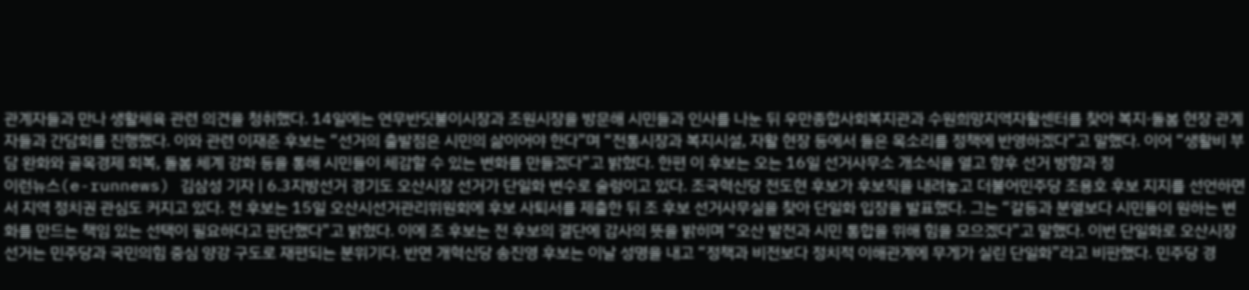관계자들과 만나 생활체육 관련 의견을 청취했다. 14일에는 연무반딧불이시장과 조원시장을 방문해 시민들과 인사를 나눈 뒤 우만종합사회복지관과 수원희망지역자활센터를 찾아 복지·돌봄 현장 관계자들과 간담회를 진행했다. 이와 관련 이재준 후보는 “선거의 출발점은 시민의 삶이어야 한다”며 “전통시장과 복지시설, 자활 현장 등에서 들은 목소리를 정책에 반영하겠다”고 말했다. 이어 “생활비 부담 완화와 골목경제 회복, 돌봄 체계 강화 등을 통해 시민들이 체감할 수 있는 변화를 만들겠다”고 밝혔다. 한편 이 후보는 오는 16일 선거사무소 개소식을 열고 향후 선거 방향과 정
이런뉴스(e-runnews) 김삼성 기자 | 6.3지방선거 경기도 오산시장 선거가 단일화 변수로 술렁이고 있다. 조국혁신당 전도현 후보가 후보직을 내려놓고 더불어민주당 조용호 후보 지지를 선언하면서 지역 정치권 관심도 커지고 있다. 전 후보는 15일 오산시선거관리위원회에 후보 사퇴서를 제출한 뒤 조 후보 선거사무실을 찾아 단일화 입장을 발표했다. 그는 “갈등과 분열보다 시민들이 원하는 변화를 만드는 책임 있는 선택이 필요하다고 판단했다”고 밝혔다. 이에 조 후보는 전 후보의 결단에 감사의 뜻을 밝히며 “오산 발전과 시민 통합을 위해 힘을 모으겠다”고 말했다. 이번 단일화로 오산시장 선거는 민주당과 국민의힘 중심 양강 구도로 재편되는 분위기다. 반면 개혁신당 송진영 후보는 이날 성명을 내고 “정책과 비전보다 정치적 이해관계에 무게가 실린 단일화”라고 비판했다. 민주당 경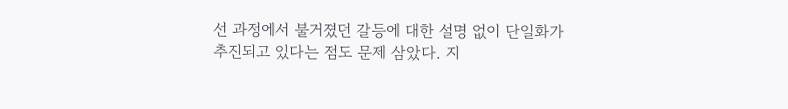선 과정에서 불거졌던 갈등에 대한 설명 없이 단일화가 추진되고 있다는 점도 문제 삼았다. 지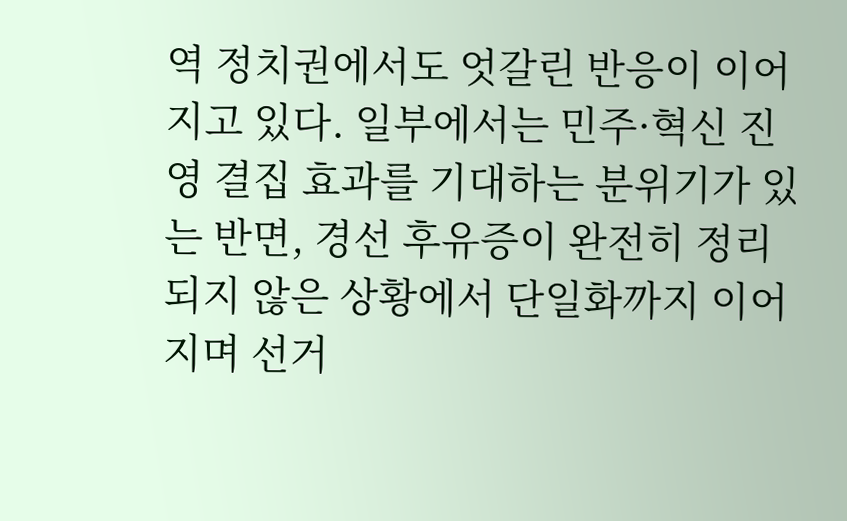역 정치권에서도 엇갈린 반응이 이어지고 있다. 일부에서는 민주·혁신 진영 결집 효과를 기대하는 분위기가 있는 반면, 경선 후유증이 완전히 정리되지 않은 상황에서 단일화까지 이어지며 선거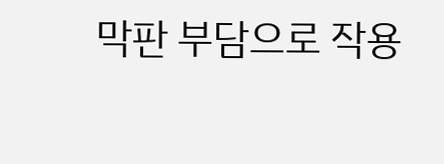막판 부담으로 작용